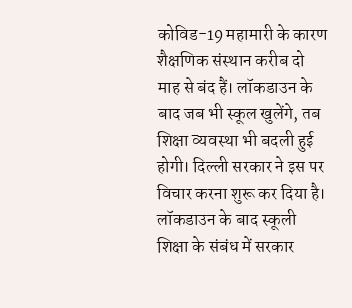कोविड-19 महामारी के कारण शैक्षणिक संस्थान करीब दो माह से बंद हैं। लॉकडाउन के बाद जब भी स्कूल खुलेंगे, तब शिक्षा व्यवस्था भी बदली हुई होगी। दिल्ली सरकार ने इस पर विचार करना शुरू कर दिया है। लॉकडाउन के बाद स्कूली शिक्षा के संबंध में सरकार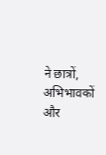ने छात्रों, अभिभावकों और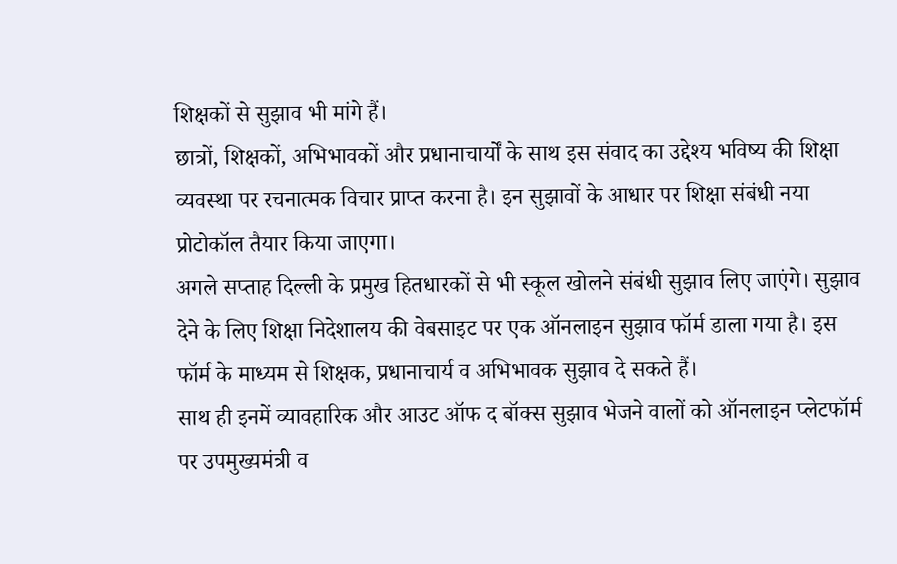शिक्षकों से सुझाव भी मांगे हैं।
छात्रों, शिक्षकों, अभिभावकों और प्रधानाचार्यों के साथ इस संवाद का उद्देश्य भविष्य की शिक्षा व्यवस्था पर रचनात्मक विचार प्राप्त करना है। इन सुझावों के आधार पर शिक्षा संबंधी नया प्रोटोकॉल तैयार किया जाएगा।
अगले सप्ताह दिल्ली के प्रमुख हितधारकों से भी स्कूल खोलने संबंधी सुझाव लिए जाएंगे। सुझाव देने के लिए शिक्षा निदेशालय की वेबसाइट पर एक ऑनलाइन सुझाव फॉर्म डाला गया है। इस फॉर्म के माध्यम से शिक्षक, प्रधानाचार्य व अभिभावक सुझाव दे सकते हैं।
साथ ही इनमें व्यावहारिक और आउट ऑफ द बॉक्स सुझाव भेजने वालों को ऑनलाइन प्लेटफॉर्म पर उपमुख्यमंत्री व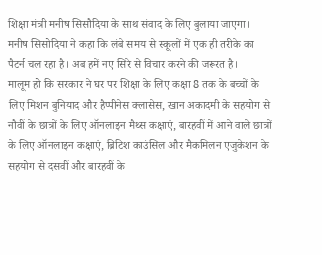शिक्षा मंत्री मनीष सिसौदिया के साथ संवाद के लिए बुलाया जाएगा। मनीष सिसोदिया ने कहा कि लंबे समय से स्कूलों में एक ही तरीके का पैटर्न चल रहा है। अब हमें नए सिरे से विचार करने की जरूरत है।
मालूम हो कि सरकार ने घर पर शिक्षा के लिए कक्षा 8 तक के बच्चों के लिए मिशन बुनियाद और हैप्पीनेस क्लासेस, खान अकादमी के सहयोग से नौवीं के छात्रों के लिए ऑनलाइन मैथ्स कक्षाएं, बारहवीं में आने वाले छात्रों के लिए ऑनलाइन कक्षाएं, ब्रिटिश काउंसिल और मैकमिलन एजुकेशन के सहयोग से दसवीं और बारहवीं के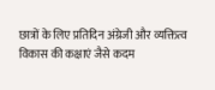छात्रों के लिए प्रतिदिन अंग्रेजी और व्यक्तित्व विकास की कक्षाएं जैसे कदम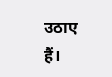उठाए हैं।